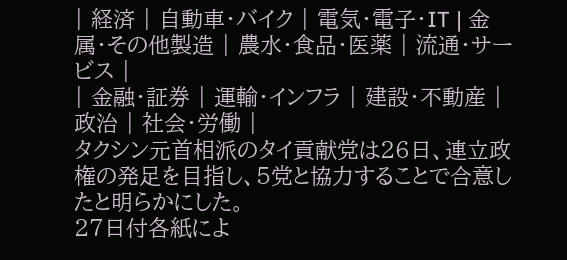| 経済 | 自動車・バイク | 電気・電子・IT | 金属・その他製造 | 農水・食品・医薬 | 流通・サービス |
| 金融・証券 | 運輸・インフラ | 建設・不動産 | 政治 | 社会・労働 |
タクシン元首相派のタイ貢献党は26日、連立政権の発足を目指し、5党と協力することで合意したと明らかにした。
27日付各紙によ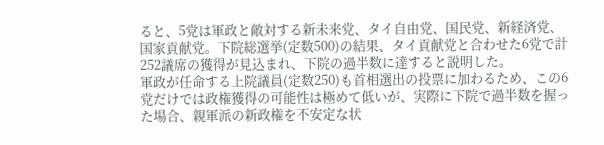ると、5党は軍政と敵対する新未来党、タイ自由党、国民党、新経済党、国家貢献党。下院総選挙(定数500)の結果、タイ貢献党と合わせた6党で計252議席の獲得が見込まれ、下院の過半数に達すると説明した。
軍政が任命する上院議員(定数250)も首相選出の投票に加わるため、この6党だけでは政権獲得の可能性は極めて低いが、実際に下院で過半数を握った場合、親軍派の新政権を不安定な状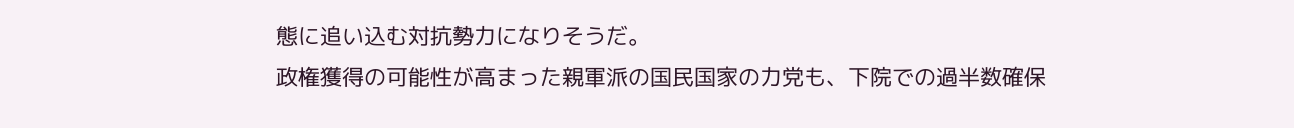態に追い込む対抗勢力になりそうだ。
政権獲得の可能性が高まった親軍派の国民国家の力党も、下院での過半数確保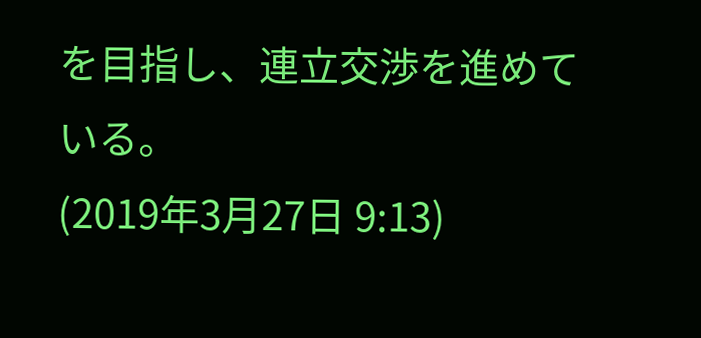を目指し、連立交渉を進めている。
(2019年3月27日 9:13)